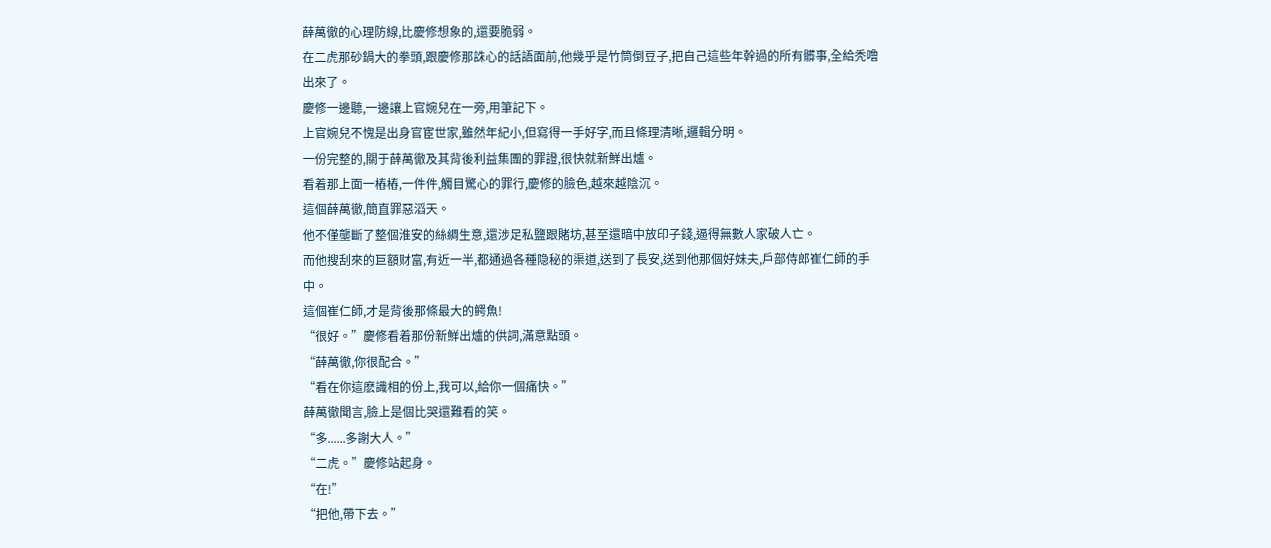薛萬徹的心理防線,比慶修想象的,還要脆弱。
在二虎那砂鍋大的拳頭,跟慶修那誅心的話語面前,他幾乎是竹筒倒豆子,把自己這些年幹過的所有髒事,全給秃噜出來了。
慶修一邊聽,一邊讓上官婉兒在一旁,用筆記下。
上官婉兒不愧是出身官宦世家,雖然年紀小,但寫得一手好字,而且條理清晰,邏輯分明。
一份完整的,關于薛萬徹及其背後利益集團的罪證,很快就新鮮出爐。
看着那上面一樁樁,一件件,觸目驚心的罪行,慶修的臉色,越來越陰沉。
這個薛萬徹,簡直罪惡滔天。
他不僅壟斷了整個淮安的絲綢生意,還涉足私鹽跟賭坊,甚至還暗中放印子錢,逼得無數人家破人亡。
而他搜刮來的巨額财富,有近一半,都通過各種隐秘的渠道,送到了長安,送到他那個好妹夫,戶部侍郎崔仁師的手中。
這個崔仁師,才是背後那條最大的鳄魚!
“很好。”慶修看着那份新鮮出爐的供詞,滿意點頭。
“薛萬徹,你很配合。”
“看在你這麽識相的份上,我可以,給你一個痛快。”
薛萬徹聞言,臉上是個比哭還難看的笑。
“多......多謝大人。”
“二虎。”慶修站起身。
“在!”
“把他,帶下去。”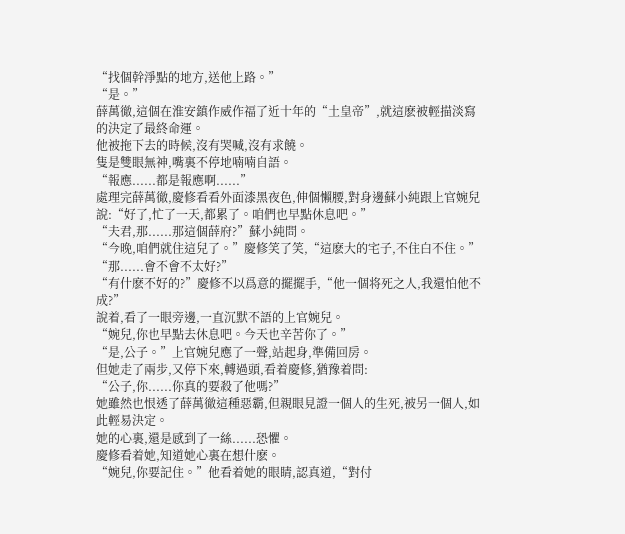“找個幹淨點的地方,送他上路。”
“是。”
薛萬徹,這個在淮安鎮作威作福了近十年的“土皇帝”,就這麽被輕描淡寫的決定了最終命運。
他被拖下去的時候,沒有哭喊,沒有求饒。
隻是雙眼無神,嘴裏不停地喃喃自語。
“報應......都是報應啊......”
處理完薛萬徹,慶修看看外面漆黑夜色,伸個懶腰,對身邊蘇小純跟上官婉兒說:“好了,忙了一天,都累了。咱們也早點休息吧。”
“夫君,那......那這個薛府?”蘇小純問。
“今晚,咱們就住這兒了。”慶修笑了笑,“這麽大的宅子,不住白不住。”
“那......會不會不太好?”
“有什麽不好的?”慶修不以爲意的擺擺手,“他一個将死之人,我還怕他不成?”
說着,看了一眼旁邊,一直沉默不語的上官婉兒。
“婉兒,你也早點去休息吧。今天也辛苦你了。”
“是,公子。”上官婉兒應了一聲,站起身,準備回房。
但她走了兩步,又停下來,轉過頭,看着慶修,猶豫着問:
“公子,你......你真的要殺了他嗎?”
她雖然也恨透了薛萬徹這種惡霸,但親眼見證一個人的生死,被另一個人,如此輕易決定。
她的心裏,還是感到了一絲......恐懼。
慶修看着她,知道她心裏在想什麽。
“婉兒,你要記住。”他看着她的眼睛,認真道,“對付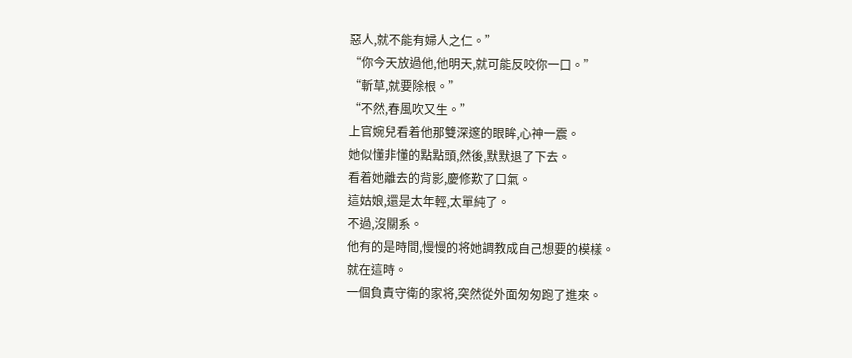惡人,就不能有婦人之仁。”
“你今天放過他,他明天,就可能反咬你一口。”
“斬草,就要除根。”
“不然,春風吹又生。”
上官婉兒看着他那雙深邃的眼眸,心神一震。
她似懂非懂的點點頭,然後,默默退了下去。
看着她離去的背影,慶修歎了口氣。
這姑娘,還是太年輕,太單純了。
不過,沒關系。
他有的是時間,慢慢的将她調教成自己想要的模樣。
就在這時。
一個負責守衛的家将,突然從外面匆匆跑了進來。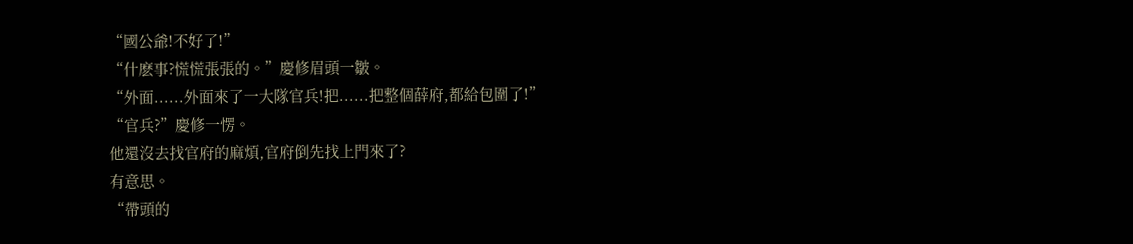“國公爺!不好了!”
“什麽事?慌慌張張的。”慶修眉頭一皺。
“外面......外面來了一大隊官兵!把......把整個薛府,都給包圍了!”
“官兵?”慶修一愣。
他還沒去找官府的麻煩,官府倒先找上門來了?
有意思。
“帶頭的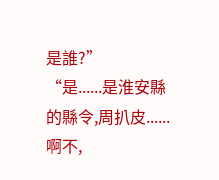是誰?”
“是......是淮安縣的縣令,周扒皮......啊不,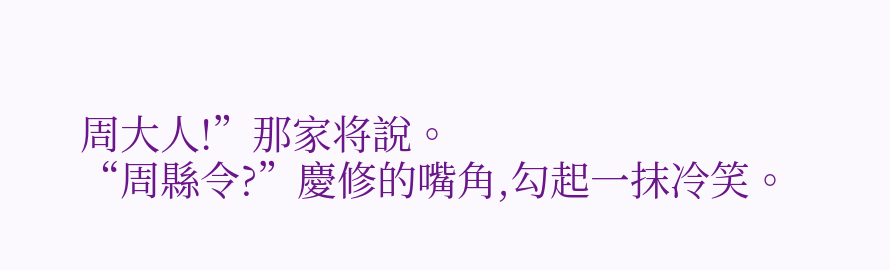周大人!”那家将說。
“周縣令?”慶修的嘴角,勾起一抹冷笑。